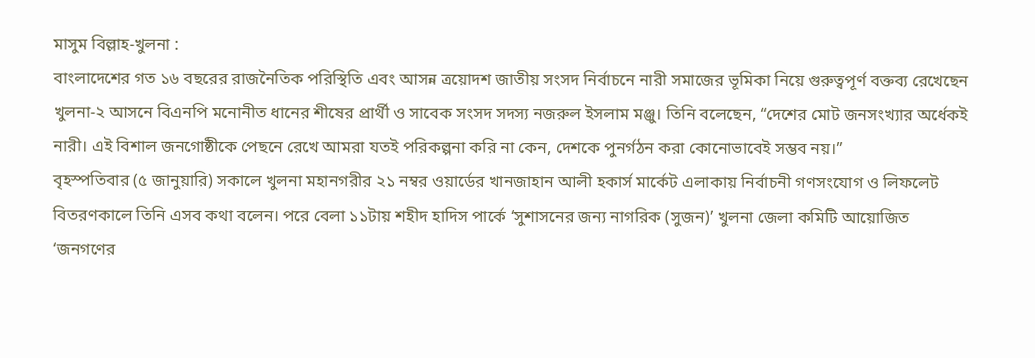মাসুম বিল্লাহ-খুলনা :
বাংলাদেশের গত ১৬ বছরের রাজনৈতিক পরিস্থিতি এবং আসন্ন ত্রয়োদশ জাতীয় সংসদ নির্বাচনে নারী সমাজের ভূমিকা নিয়ে গুরুত্বপূর্ণ বক্তব্য রেখেছেন খুলনা-২ আসনে বিএনপি মনোনীত ধানের শীষের প্রার্থী ও সাবেক সংসদ সদস্য নজরুল ইসলাম মঞ্জু। তিনি বলেছেন, “দেশের মোট জনসংখ্যার অর্ধেকই নারী। এই বিশাল জনগোষ্ঠীকে পেছনে রেখে আমরা যতই পরিকল্পনা করি না কেন, দেশকে পুনর্গঠন করা কোনোভাবেই সম্ভব নয়।”
বৃহস্পতিবার (৫ জানুয়ারি) সকালে খুলনা মহানগরীর ২১ নম্বর ওয়ার্ডের খানজাহান আলী হকার্স মার্কেট এলাকায় নির্বাচনী গণসংযোগ ও লিফলেট বিতরণকালে তিনি এসব কথা বলেন। পরে বেলা ১১টায় শহীদ হাদিস পার্কে ‘সুশাসনের জন্য নাগরিক (সুজন)’ খুলনা জেলা কমিটি আয়োজিত ‘জনগণের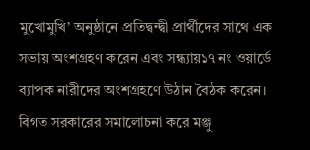মুখোমুখি’ অনুষ্ঠানে প্রতিদ্বন্দ্বী প্রার্থীদের সাথে এক সভায় অংশগ্রহণ করেন এবং সন্ধ্যায়১৭ নং ওয়ার্ডে ব্যাপক নারীদের অংশগ্রহণে উঠান বৈঠক করেন।
বিগত সরকারের সমালোচনা করে মঞ্জু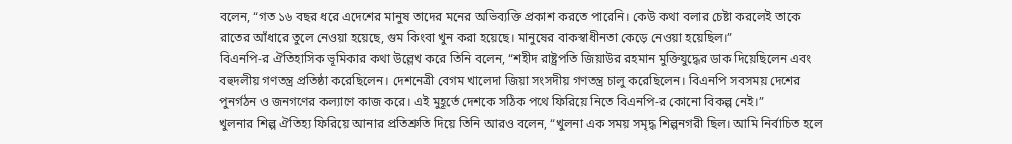বলেন, “গত ১৬ বছর ধরে এদেশের মানুষ তাদের মনের অভিব্যক্তি প্রকাশ করতে পারেনি। কেউ কথা বলার চেষ্টা করলেই তাকে রাতের আঁধারে তুলে নেওয়া হয়েছে, গুম কিংবা খুন করা হয়েছে। মানুষের বাকস্বাধীনতা কেড়ে নেওয়া হয়েছিল।”
বিএনপি-র ঐতিহাসিক ভূমিকার কথা উল্লেখ করে তিনি বলেন, “শহীদ রাষ্ট্রপতি জিয়াউর রহমান মুক্তিযুদ্ধের ডাক দিয়েছিলেন এবং বহুদলীয় গণতন্ত্র প্রতিষ্ঠা করেছিলেন। দেশনেত্রী বেগম খালেদা জিয়া সংসদীয় গণতন্ত্র চালু করেছিলেন। বিএনপি সবসময় দেশের পুনর্গঠন ও জনগণের কল্যাণে কাজ করে। এই মুহূর্তে দেশকে সঠিক পথে ফিরিয়ে নিতে বিএনপি-র কোনো বিকল্প নেই।”
খুলনার শিল্প ঐতিহ্য ফিরিয়ে আনার প্রতিশ্রুতি দিয়ে তিনি আরও বলেন, “খুলনা এক সময় সমৃদ্ধ শিল্পনগরী ছিল। আমি নির্বাচিত হলে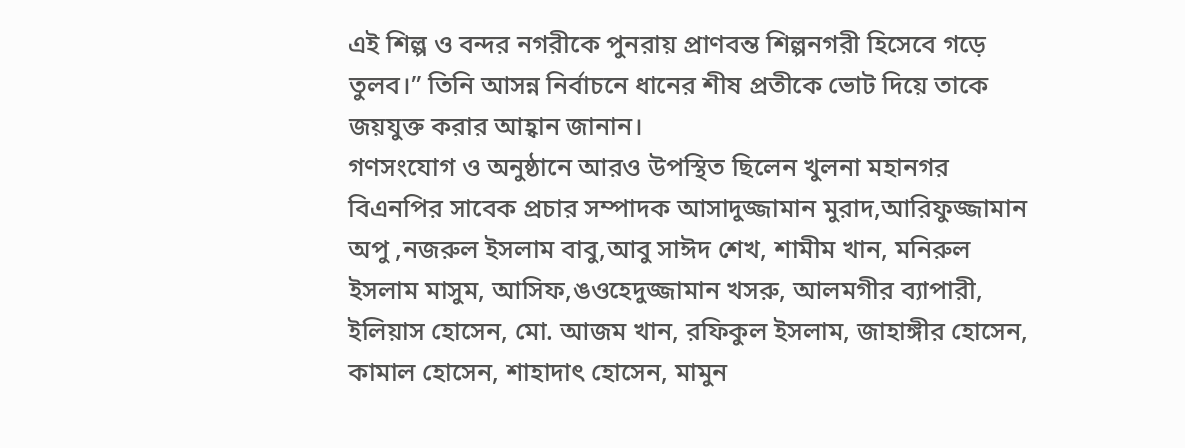এই শিল্প ও বন্দর নগরীকে পুনরায় প্রাণবন্ত শিল্পনগরী হিসেবে গড়ে তুলব।” তিনি আসন্ন নির্বাচনে ধানের শীষ প্রতীকে ভোট দিয়ে তাকে জয়যুক্ত করার আহ্বান জানান।
গণসংযোগ ও অনুষ্ঠানে আরও উপস্থিত ছিলেন খুলনা মহানগর বিএনপির সাবেক প্রচার সম্পাদক আসাদুজ্জামান মুরাদ,আরিফুজ্জামান অপু ,নজরুল ইসলাম বাবু,আবু সাঈদ শেখ, শামীম খান, মনিরুল ইসলাম মাসুম, আসিফ,ঙওহেদুজ্জামান খসরু, আলমগীর ব্যাপারী, ইলিয়াস হোসেন, মো. আজম খান, রফিকুল ইসলাম, জাহাঙ্গীর হোসেন, কামাল হোসেন, শাহাদাৎ হোসেন, মামুন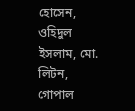হোসেন, ওহিদুল ইসলাম, মো. লিটন, গোপাল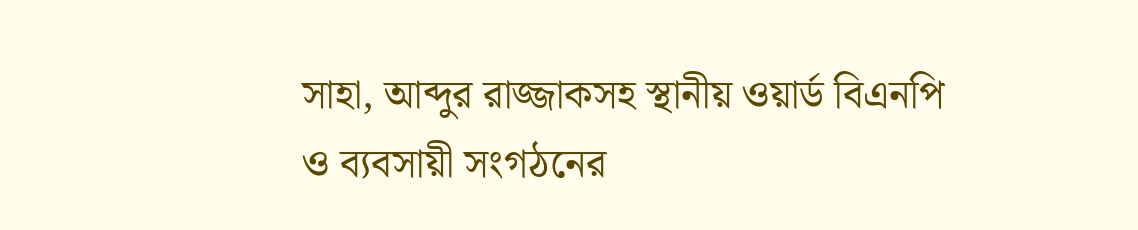সাহা, আব্দুর রাজ্জাকসহ স্থানীয় ওয়ার্ড বিএনপি ও ব্যবসায়ী সংগঠনের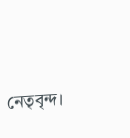নেতৃবৃন্দ।